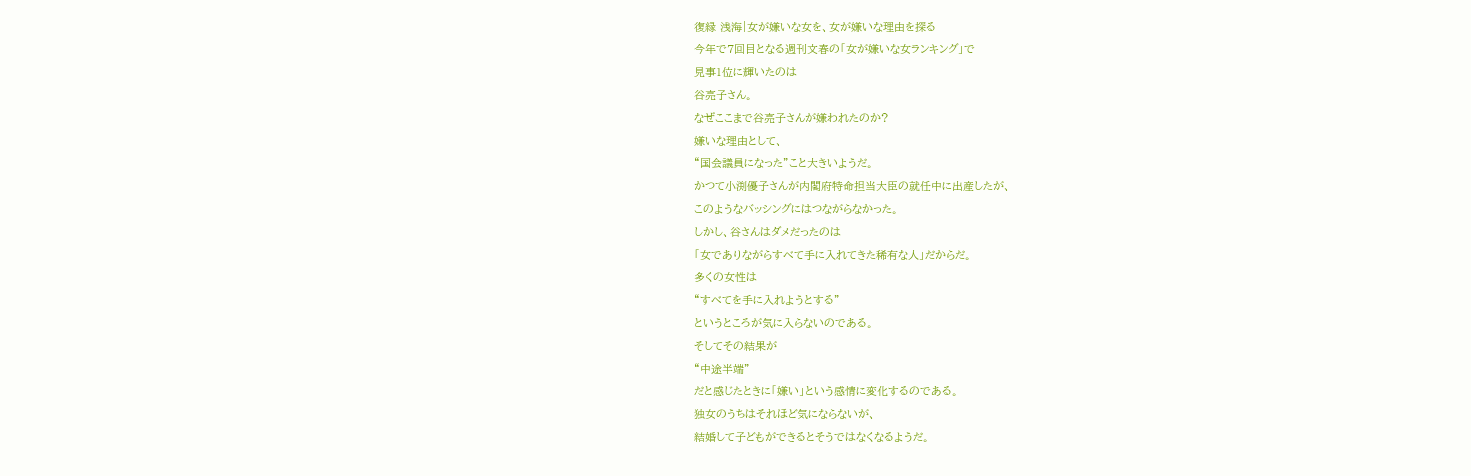復縁 浅海|女が嫌いな女を、女が嫌いな理由を探る
今年で7回目となる週刊文春の「女が嫌いな女ランキング」で
見事1位に輝いたのは
谷亮子さん。
なぜここまで谷亮子さんが嫌われたのか?
嫌いな理由として、
“国会議員になった”こと大きいようだ。
かつて小渕優子さんが内閣府特命担当大臣の就任中に出産したが、
このようなバッシングにはつながらなかった。
しかし、谷さんはダメだったのは
「女でありながらすべて手に入れてきた稀有な人」だからだ。
多くの女性は
“すべてを手に入れようとする”
というところが気に入らないのである。
そしてその結果が
“中途半端”
だと感じたときに「嫌い」という感情に変化するのである。
独女のうちはそれほど気にならないが、
結婚して子どもができるとそうではなくなるようだ。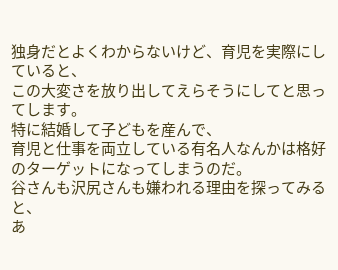独身だとよくわからないけど、育児を実際にしていると、
この大変さを放り出してえらそうにしてと思ってします。
特に結婚して子どもを産んで、
育児と仕事を両立している有名人なんかは格好のターゲットになってしまうのだ。
谷さんも沢尻さんも嫌われる理由を探ってみると、
あ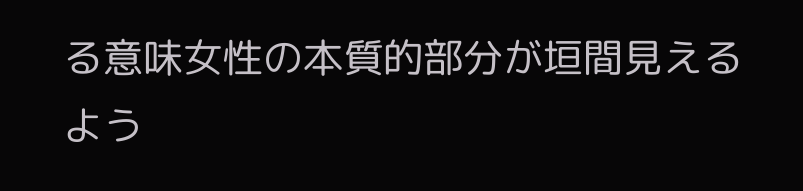る意味女性の本質的部分が垣間見えるよう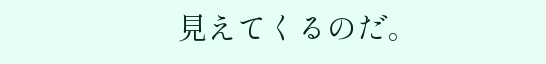見えてくるのだ。